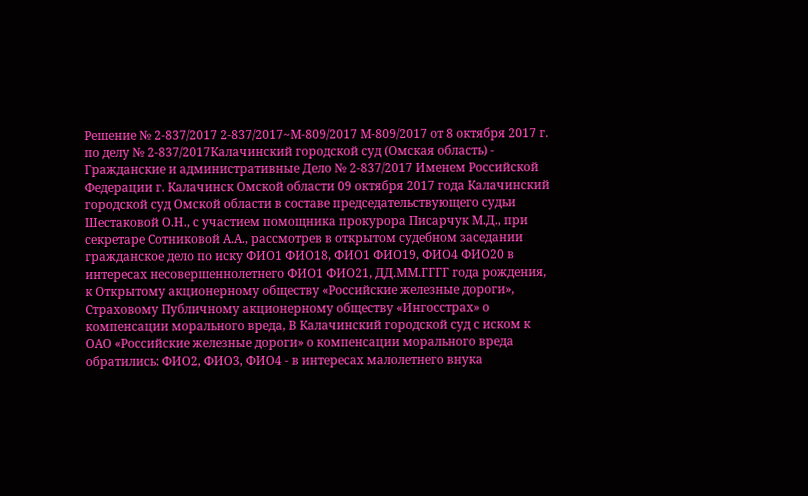Решение № 2-837/2017 2-837/2017~М-809/2017 М-809/2017 от 8 октября 2017 г. по делу № 2-837/2017Калачинский городской суд (Омская область) - Гражданские и административные Дело № 2-837/2017 Именем Российской Федерации г. Калачинск Омской области 09 октября 2017 года Калачинский городской суд Омской области в составе председательствующего судьи Шестаковой О.Н., с участием помощника прокурора Писарчук М.Д., при секретаре Сотниковой А.А., рассмотрев в открытом судебном заседании гражданское дело по иску ФИО1 ФИО18, ФИО1 ФИО19, ФИО4 ФИО20 в интересах несовершеннолетнего ФИО1 ФИО21, ДД.ММ.ГГГГ года рождения, к Открытому акционерному обществу «Российские железные дороги», Страховому Публичному акционерному обществу «Ингосстрах» о компенсации морального вреда, В Калачинский городской суд с иском к ОАО «Российские железные дороги» о компенсации морального вреда обратились: ФИО2, ФИО3, ФИО4 - в интересах малолетнего внука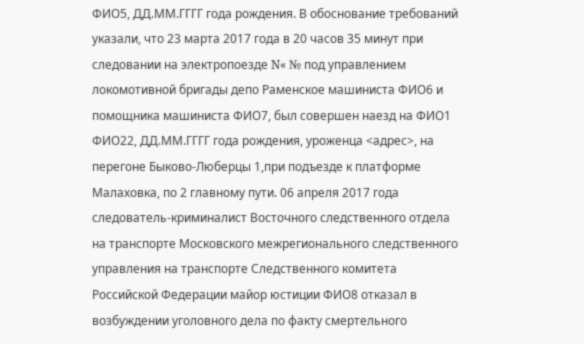ФИО5, ДД.ММ.ГГГГ года рождения. В обоснование требований указали, что 23 марта 2017 года в 20 часов 35 минут при следовании на электропоезде N« № под управлением локомотивной бригады депо Раменское машиниста ФИО6 и помощника машиниста ФИО7, был совершен наезд на ФИО1 ФИО22, ДД.ММ.ГГГГ года рождения, уроженца <адрес>, на перегоне Быково-Люберцы 1,при подъезде к платформе Малаховка, по 2 главному пути. 06 апреля 2017 года следователь-криминалист Восточного следственного отдела на транспорте Московского межрегионального следственного управления на транспорте Следственного комитета Российской Федерации майор юстиции ФИО8 отказал в возбуждении уголовного дела по факту смертельного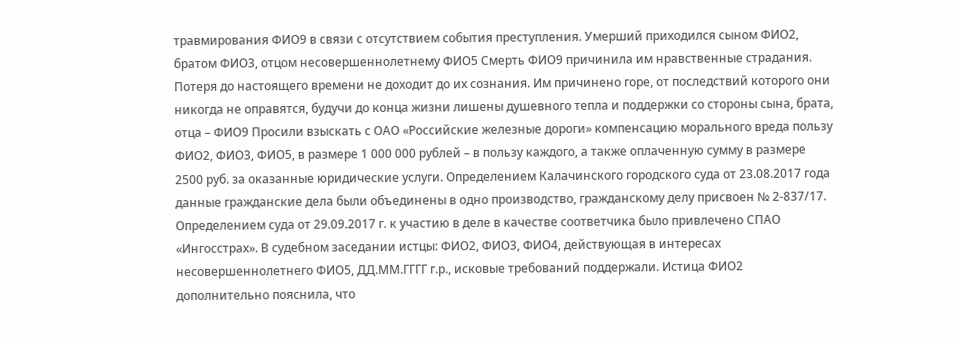травмирования ФИО9 в связи с отсутствием события преступления. Умерший приходился сыном ФИО2, братом ФИО3, отцом несовершеннолетнему ФИО5 Смерть ФИО9 причинила им нравственные страдания. Потеря до настоящего времени не доходит до их сознания. Им причинено горе, от последствий которого они никогда не оправятся, будучи до конца жизни лишены душевного тепла и поддержки со стороны сына, брата, отца – ФИО9 Просили взыскать с ОАО «Российские железные дороги» компенсацию морального вреда пользу ФИО2, ФИО3, ФИО5, в размере 1 000 000 рублей – в пользу каждого, а также оплаченную сумму в размере 2500 руб. за оказанные юридические услуги. Определением Калачинского городского суда от 23.08.2017 года данные гражданские дела были объединены в одно производство, гражданскому делу присвоен № 2-837/17. Определением суда от 29.09.2017 г. к участию в деле в качестве соответчика было привлечено СПАО «Ингосстрах». В судебном заседании истцы: ФИО2, ФИО3, ФИО4, действующая в интересах несовершеннолетнего ФИО5, ДД.ММ.ГГГГ г.р., исковые требований поддержали. Истица ФИО2 дополнительно пояснила, что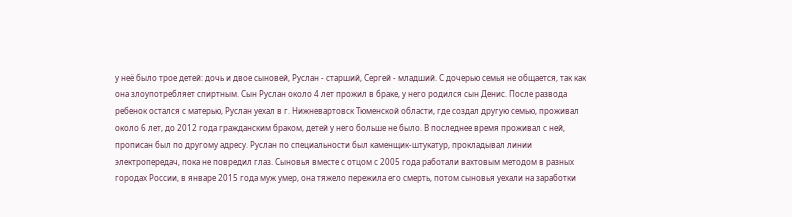у неё было трое детей: дочь и двое сыновей, Руслан - старший, Сергей - младший. С дочерью семья не общается, так как она злоупотребляет спиртным. Сын Руслан около 4 лет прожил в браке, у него родился сын Денис. После развода ребенок остался с матерью, Руслан уехал в г. Нижневартовск Тюменской области, где создал другую семью, проживал около 6 лет, до 2012 года гражданским браком, детей у него больше не было. В последнее время проживал с ней, прописан был по другому адресу. Руслан по специальности был каменщик-штукатур, прокладывал линии электропередач, пока не повредил глаз. Сыновья вместе с отцом с 2005 года работали вахтовым методом в разных городах России, в январе 2015 года муж умер, она тяжело пережила его смерть, потом сыновья уехали на заработки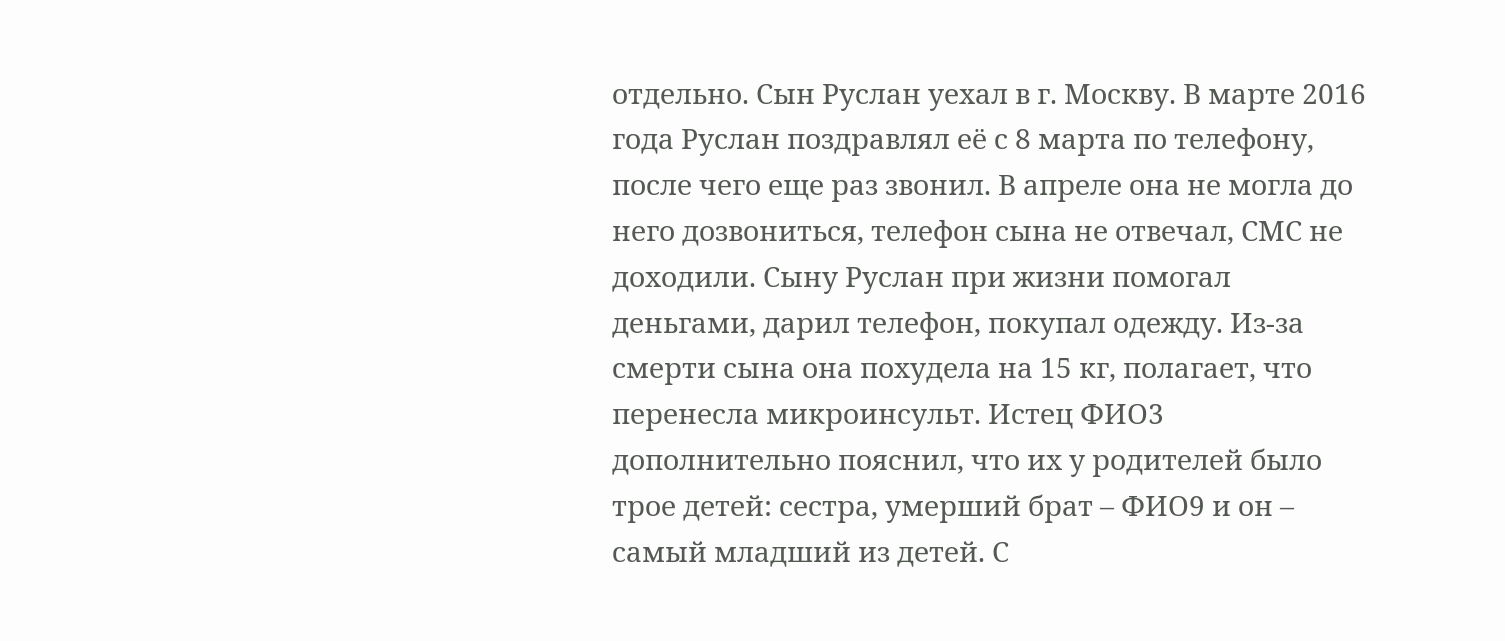отдельно. Сын Руслан уехал в г. Москву. В марте 2016 года Руслан поздравлял её с 8 марта по телефону, после чего еще раз звонил. В апреле она не могла до него дозвониться, телефон сына не отвечал, СМС не доходили. Сыну Руслан при жизни помогал деньгами, дарил телефон, покупал одежду. Из-за смерти сына она похудела на 15 кг, полагает, что перенесла микроинсульт. Истец ФИО3 дополнительно пояснил, что их у родителей было трое детей: сестра, умерший брат – ФИО9 и он – самый младший из детей. С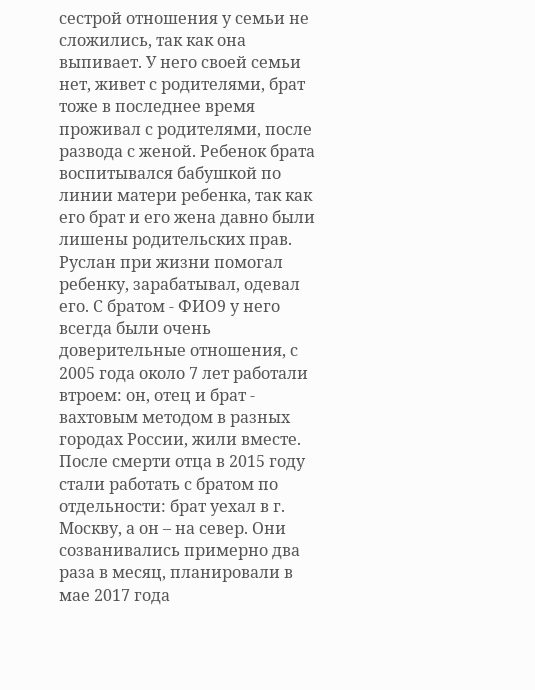сестрой отношения у семьи не сложились, так как она выпивает. У него своей семьи нет, живет с родителями, брат тоже в последнее время проживал с родителями, после развода с женой. Ребенок брата воспитывался бабушкой по линии матери ребенка, так как его брат и его жена давно были лишены родительских прав. Руслан при жизни помогал ребенку, зарабатывал, одевал его. С братом - ФИО9 у него всегда были очень доверительные отношения, с 2005 года около 7 лет работали втроем: он, отец и брат - вахтовым методом в разных городах России, жили вместе. После смерти отца в 2015 году стали работать с братом по отдельности: брат уехал в г. Москву, а он – на север. Они созванивались примерно два раза в месяц, планировали в мае 2017 года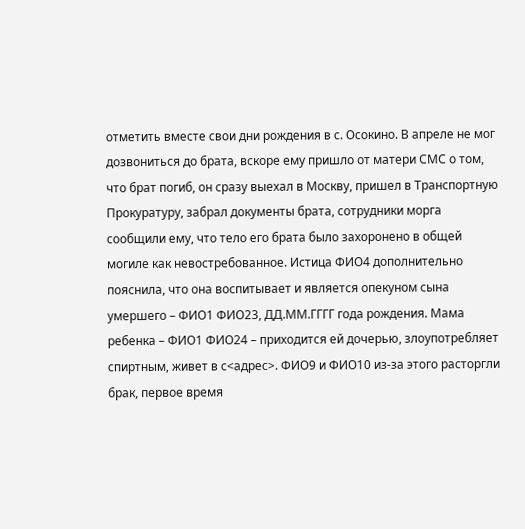отметить вместе свои дни рождения в с. Осокино. В апреле не мог дозвониться до брата, вскоре ему пришло от матери СМС о том, что брат погиб, он сразу выехал в Москву, пришел в Транспортную Прокуратуру, забрал документы брата, сотрудники морга сообщили ему, что тело его брата было захоронено в общей могиле как невостребованное. Истица ФИО4 дополнительно пояснила, что она воспитывает и является опекуном сына умершего – ФИО1 ФИО23, ДД.ММ.ГГГГ года рождения. Мама ребенка – ФИО1 ФИО24 – приходится ей дочерью, злоупотребляет спиртным, живет в с<адрес>. ФИО9 и ФИО10 из-за этого расторгли брак, первое время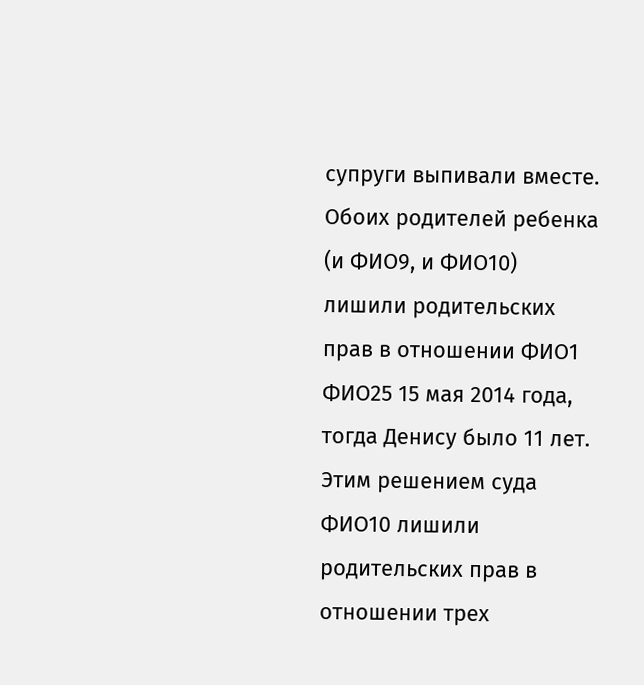супруги выпивали вместе. Обоих родителей ребенка (и ФИО9, и ФИО10) лишили родительских прав в отношении ФИО1 ФИО25 15 мая 2014 года, тогда Денису было 11 лет. Этим решением суда ФИО10 лишили родительских прав в отношении трех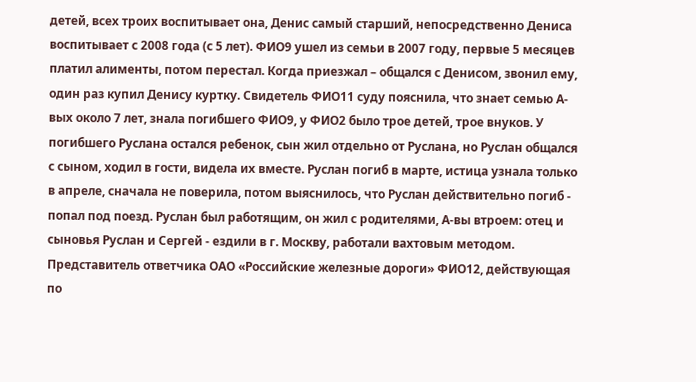детей, всех троих воспитывает она, Денис самый старший, непосредственно Дениса воспитывает с 2008 года (с 5 лет). ФИО9 ушел из семьи в 2007 году, первые 5 месяцев платил алименты, потом перестал. Когда приезжал – общался с Денисом, звонил ему, один раз купил Денису куртку. Свидетель ФИО11 суду пояснила, что знает семью А-вых около 7 лет, знала погибшего ФИО9, у ФИО2 было трое детей, трое внуков. У погибшего Руслана остался ребенок, сын жил отдельно от Руслана, но Руслан общался с сыном, ходил в гости, видела их вместе. Руслан погиб в марте, истица узнала только в апреле, сначала не поверила, потом выяснилось, что Руслан действительно погиб - попал под поезд. Руслан был работящим, он жил с родителями, А-вы втроем: отец и сыновья Руслан и Сергей - ездили в г. Москву, работали вахтовым методом. Представитель ответчика ОАО «Российские железные дороги» ФИО12, действующая по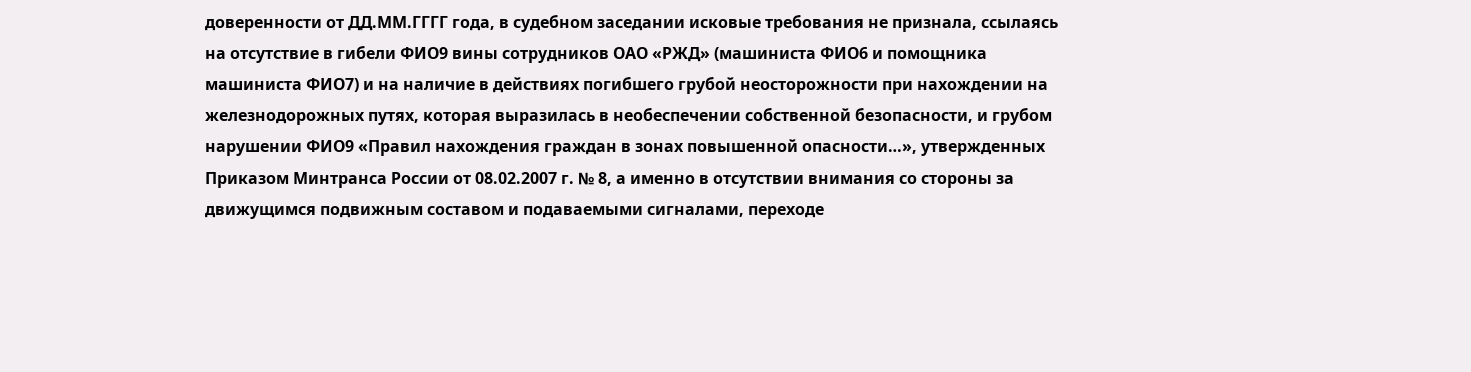доверенности от ДД.ММ.ГГГГ года, в судебном заседании исковые требования не признала, ссылаясь на отсутствие в гибели ФИО9 вины сотрудников ОАО «РЖД» (машиниста ФИО6 и помощника машиниста ФИО7) и на наличие в действиях погибшего грубой неосторожности при нахождении на железнодорожных путях, которая выразилась в необеспечении собственной безопасности, и грубом нарушении ФИО9 «Правил нахождения граждан в зонах повышенной опасности…», утвержденных Приказом Минтранса России от 08.02.2007 г. № 8, а именно в отсутствии внимания со стороны за движущимся подвижным составом и подаваемыми сигналами, переходе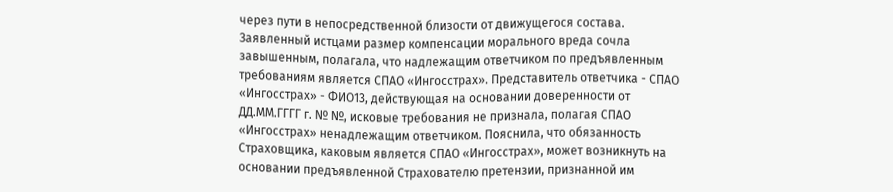через пути в непосредственной близости от движущегося состава. Заявленный истцами размер компенсации морального вреда сочла завышенным, полагала, что надлежащим ответчиком по предъявленным требованиям является СПАО «Ингосстрах». Представитель ответчика - СПАО «Ингосстрах» - ФИО13, действующая на основании доверенности от ДД.ММ.ГГГГ г. № №, исковые требования не признала, полагая СПАО «Ингосстрах» ненадлежащим ответчиком. Пояснила, что обязанность Страховщика, каковым является СПАО «Ингосстрах», может возникнуть на основании предъявленной Страхователю претензии, признанной им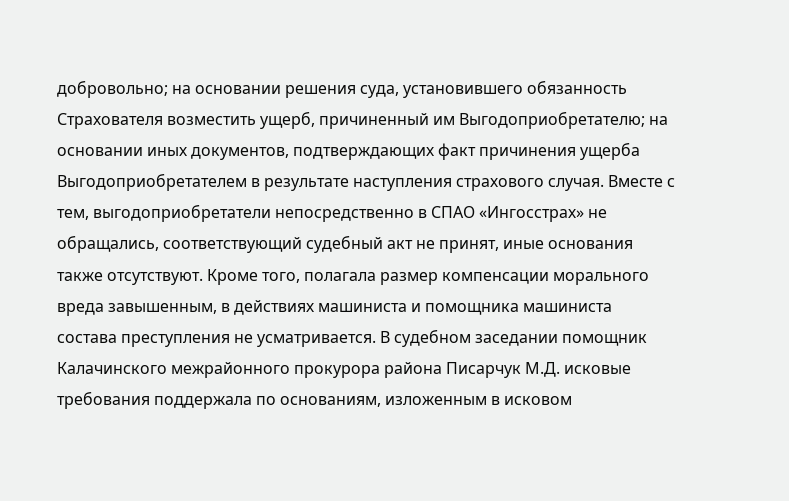добровольно; на основании решения суда, установившего обязанность Страхователя возместить ущерб, причиненный им Выгодоприобретателю; на основании иных документов, подтверждающих факт причинения ущерба Выгодоприобретателем в результате наступления страхового случая. Вместе с тем, выгодоприобретатели непосредственно в СПАО «Ингосстрах» не обращались, соответствующий судебный акт не принят, иные основания также отсутствуют. Кроме того, полагала размер компенсации морального вреда завышенным, в действиях машиниста и помощника машиниста состава преступления не усматривается. В судебном заседании помощник Калачинского межрайонного прокурора района Писарчук М.Д. исковые требования поддержала по основаниям, изложенным в исковом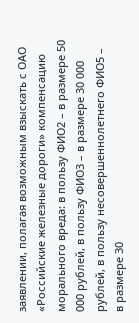заявлении, полагая возможным взыскать с ОАО «Российские железные дороги» компенсацию морального вреда: в пользу ФИО2 – в размере 50 000 рублей, в пользу ФИО3 – в размере 30 000 рублей, в пользу несовершеннолетнего ФИО5 – в размере 30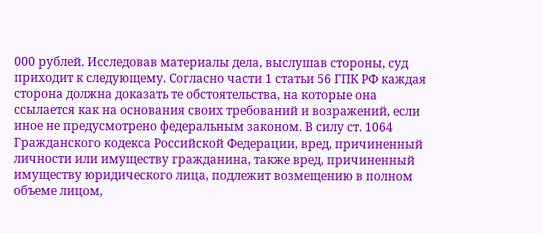000 рублей. Исследовав материалы дела, выслушав стороны, суд приходит к следующему. Согласно части 1 статьи 56 ГПК РФ каждая сторона должна доказать те обстоятельства, на которые она ссылается как на основания своих требований и возражений, если иное не предусмотрено федеральным законом. В силу ст. 1064 Гражданского кодекса Российской Федерации, вред, причиненный личности или имуществу гражданина, также вред, причиненный имуществу юридического лица, подлежит возмещению в полном объеме лицом,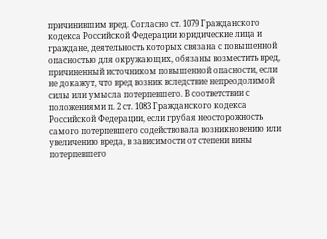причинившим вред. Согласно ст. 1079 Гражданского кодекса Российской Федерации юридические лица и граждане, деятельность которых связана с повышенной опасностью для окружающих, обязаны возместить вред, причиненный источником повышенной опасности, если не докажут, что вред возник вследствие непреодолимой силы или умысла потерпевшего. В соответствии с положениями п. 2 ст. 1083 Гражданского кодекса Российской Федерации, если грубая неосторожность самого потерпевшего содействовала возникновению или увеличению вреда, в зависимости от степени вины потерпевшего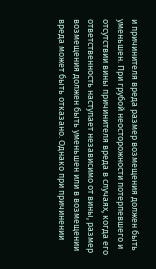и причинителя вреда размер возмещения должен быть уменьшен. При грубой неосторожности потерпевшего и отсутствии вины причинителя вреда в случаях, когда его ответственность наступает независимо от вины, размер возмещения должен быть уменьшен или в возмещении вреда может быть отказано. Однако при причинении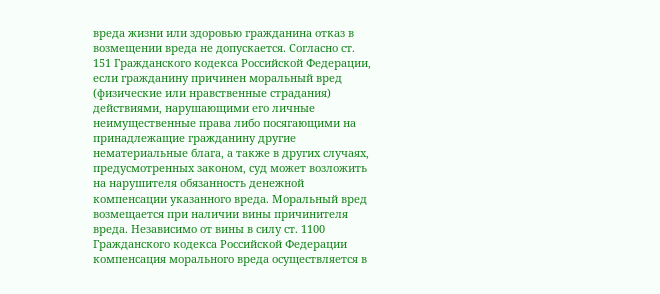вреда жизни или здоровью гражданина отказ в возмещении вреда не допускается. Согласно ст. 151 Гражданского кодекса Российской Федерации, если гражданину причинен моральный вред (физические или нравственные страдания) действиями, нарушающими его личные неимущественные права либо посягающими на принадлежащие гражданину другие нематериальные блага, а также в других случаях, предусмотренных законом, суд может возложить на нарушителя обязанность денежной компенсации указанного вреда. Моральный вред возмещается при наличии вины причинителя вреда. Независимо от вины в силу ст. 1100 Гражданского кодекса Российской Федерации компенсация морального вреда осуществляется в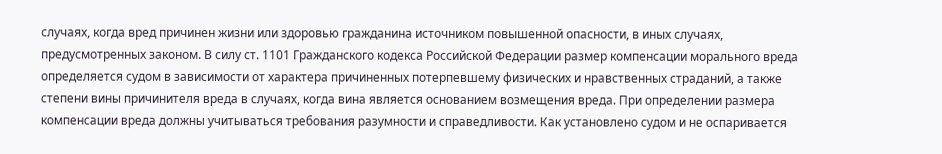случаях, когда вред причинен жизни или здоровью гражданина источником повышенной опасности, в иных случаях, предусмотренных законом. В силу ст. 1101 Гражданского кодекса Российской Федерации размер компенсации морального вреда определяется судом в зависимости от характера причиненных потерпевшему физических и нравственных страданий, а также степени вины причинителя вреда в случаях, когда вина является основанием возмещения вреда. При определении размера компенсации вреда должны учитываться требования разумности и справедливости. Как установлено судом и не оспаривается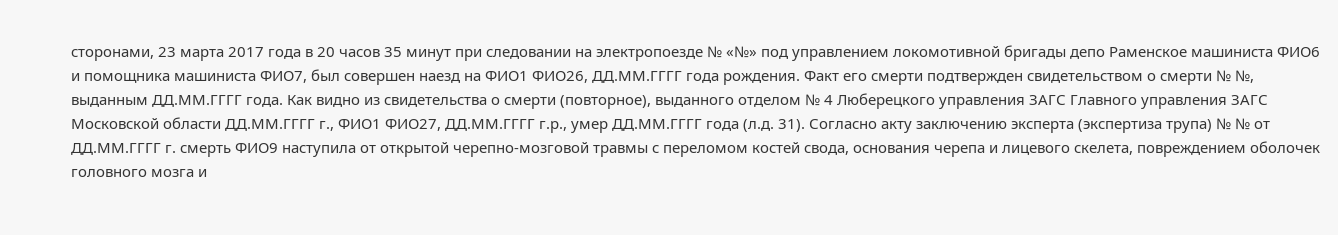сторонами, 23 марта 2017 года в 20 часов 35 минут при следовании на электропоезде № «№» под управлением локомотивной бригады депо Раменское машиниста ФИО6 и помощника машиниста ФИО7, был совершен наезд на ФИО1 ФИО26, ДД.ММ.ГГГГ года рождения. Факт его смерти подтвержден свидетельством о смерти № №, выданным ДД.ММ.ГГГГ года. Как видно из свидетельства о смерти (повторное), выданного отделом № 4 Люберецкого управления ЗАГС Главного управления ЗАГС Московской области ДД.ММ.ГГГГ г., ФИО1 ФИО27, ДД.ММ.ГГГГ г.р., умер ДД.ММ.ГГГГ года (л.д. 31). Согласно акту заключению эксперта (экспертиза трупа) № № от ДД.ММ.ГГГГ г. смерть ФИО9 наступила от открытой черепно-мозговой травмы с переломом костей свода, основания черепа и лицевого скелета, повреждением оболочек головного мозга и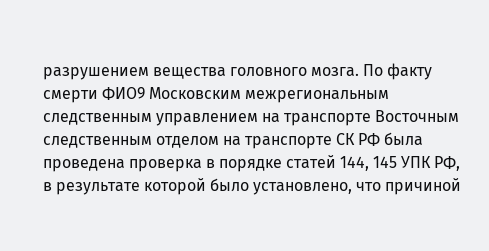разрушением вещества головного мозга. По факту смерти ФИО9 Московским межрегиональным следственным управлением на транспорте Восточным следственным отделом на транспорте СК РФ была проведена проверка в порядке статей 144, 145 УПК РФ, в результате которой было установлено, что причиной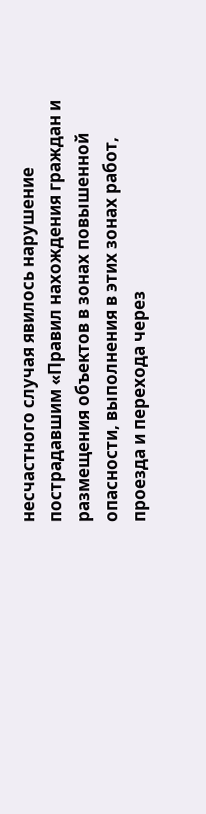несчастного случая явилось нарушение пострадавшим «Правил нахождения граждан и размещения объектов в зонах повышенной опасности, выполнения в этих зонах работ, проезда и перехода через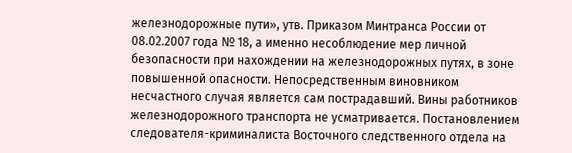железнодорожные пути», утв. Приказом Минтранса России от 08.02.2007 года № 18, а именно несоблюдение мер личной безопасности при нахождении на железнодорожных путях, в зоне повышенной опасности. Непосредственным виновником несчастного случая является сам пострадавший. Вины работников железнодорожного транспорта не усматривается. Постановлением следователя-криминалиста Восточного следственного отдела на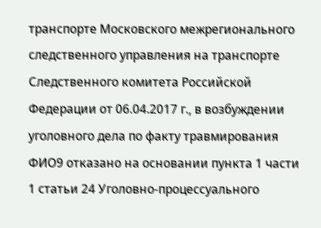транспорте Московского межрегионального следственного управления на транспорте Следственного комитета Российской Федерации от 06.04.2017 г., в возбуждении уголовного дела по факту травмирования ФИО9 отказано на основании пункта 1 части 1 статьи 24 Уголовно-процессуального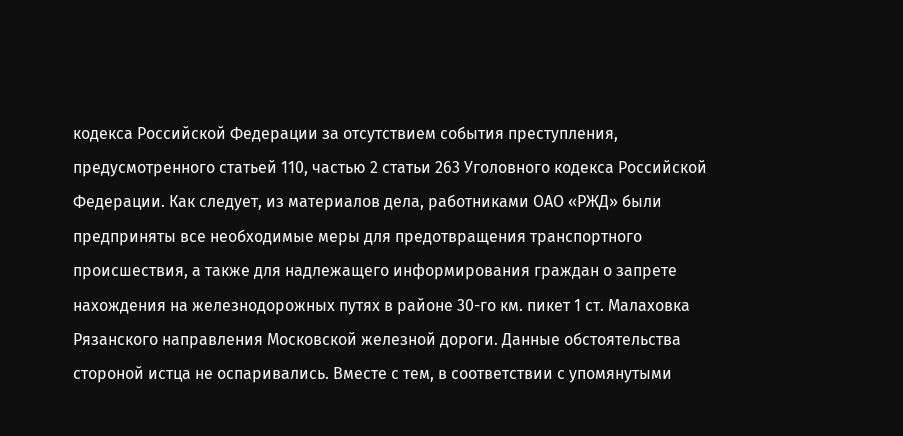кодекса Российской Федерации за отсутствием события преступления, предусмотренного статьей 110, частью 2 статьи 263 Уголовного кодекса Российской Федерации. Как следует, из материалов дела, работниками ОАО «РЖД» были предприняты все необходимые меры для предотвращения транспортного происшествия, а также для надлежащего информирования граждан о запрете нахождения на железнодорожных путях в районе 30-го км. пикет 1 ст. Малаховка Рязанского направления Московской железной дороги. Данные обстоятельства стороной истца не оспаривались. Вместе с тем, в соответствии с упомянутыми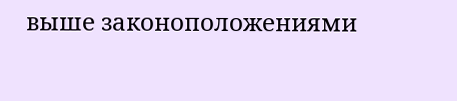выше законоположениями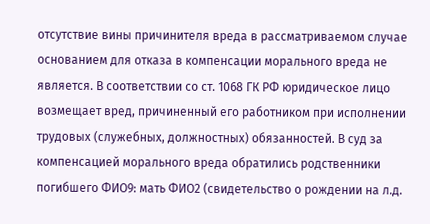отсутствие вины причинителя вреда в рассматриваемом случае основанием для отказа в компенсации морального вреда не является. В соответствии со ст. 1068 ГК РФ юридическое лицо возмещает вред, причиненный его работником при исполнении трудовых (служебных, должностных) обязанностей. В суд за компенсацией морального вреда обратились родственники погибшего ФИО9: мать ФИО2 (свидетельство о рождении на л.д.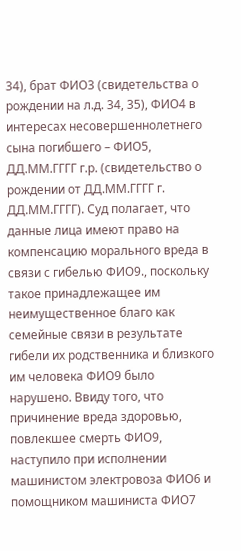34), брат ФИО3 (свидетельства о рождении на л.д. 34, 35), ФИО4 в интересах несовершеннолетнего сына погибшего – ФИО5, ДД.ММ.ГГГГ г.р. (свидетельство о рождении от ДД.ММ.ГГГГ г. ДД.ММ.ГГГГ). Суд полагает, что данные лица имеют право на компенсацию морального вреда в связи с гибелью ФИО9., поскольку такое принадлежащее им неимущественное благо как семейные связи в результате гибели их родственника и близкого им человека ФИО9 было нарушено. Ввиду того, что причинение вреда здоровью, повлекшее смерть ФИО9, наступило при исполнении машинистом электровоза ФИО6 и помощником машиниста ФИО7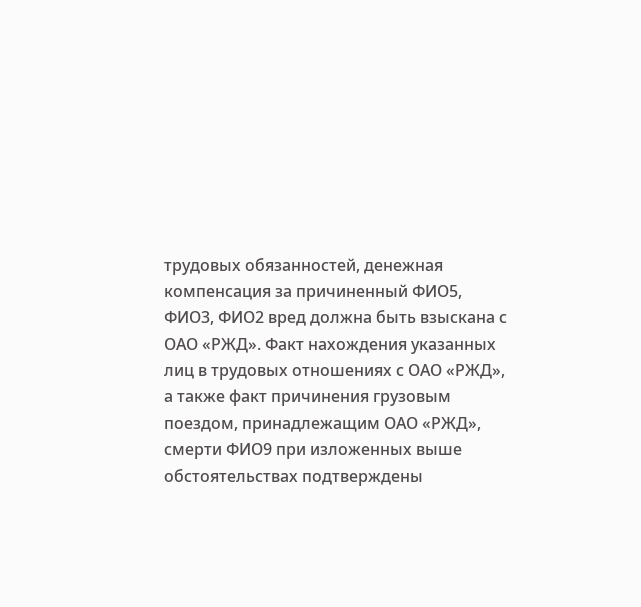трудовых обязанностей, денежная компенсация за причиненный ФИО5, ФИО3, ФИО2 вред должна быть взыскана с ОАО «РЖД». Факт нахождения указанных лиц в трудовых отношениях с ОАО «РЖД», а также факт причинения грузовым поездом, принадлежащим ОАО «РЖД», смерти ФИО9 при изложенных выше обстоятельствах подтверждены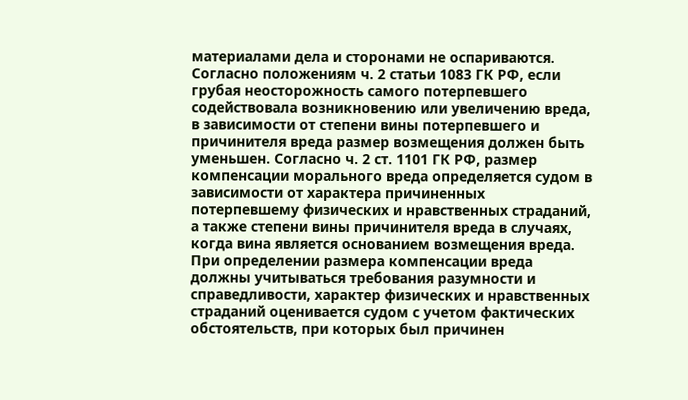материалами дела и сторонами не оспариваются. Согласно положениям ч. 2 статьи 1083 ГК РФ, если грубая неосторожность самого потерпевшего содействовала возникновению или увеличению вреда, в зависимости от степени вины потерпевшего и причинителя вреда размер возмещения должен быть уменьшен. Согласно ч. 2 ст. 1101 ГК РФ, размер компенсации морального вреда определяется судом в зависимости от характера причиненных потерпевшему физических и нравственных страданий, а также степени вины причинителя вреда в случаях, когда вина является основанием возмещения вреда. При определении размера компенсации вреда должны учитываться требования разумности и справедливости, характер физических и нравственных страданий оценивается судом с учетом фактических обстоятельств, при которых был причинен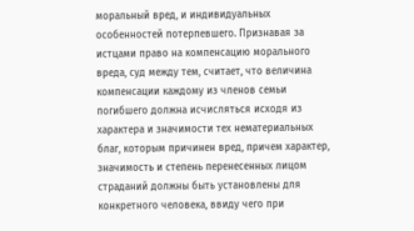моральный вред, и индивидуальных особенностей потерпевшего. Признавая за истцами право на компенсацию морального вреда, суд между тем, считает, что величина компенсации каждому из членов семьи погибшего должна исчисляться исходя из характера и значимости тех нематериальных благ, которым причинен вред, причем характер, значимость и степень перенесенных лицом страданий должны быть установлены для конкретного человека, ввиду чего при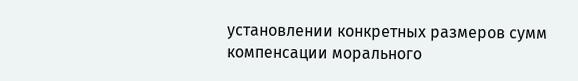установлении конкретных размеров сумм компенсации морального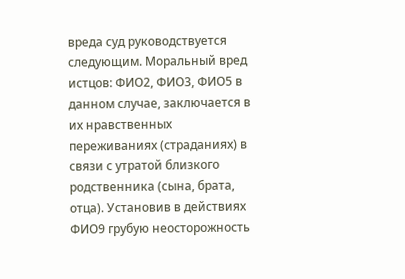вреда суд руководствуется следующим. Моральный вред истцов: ФИО2, ФИО3, ФИО5 в данном случае, заключается в их нравственных переживаниях (страданиях) в связи с утратой близкого родственника (сына, брата, отца). Установив в действиях ФИО9 грубую неосторожность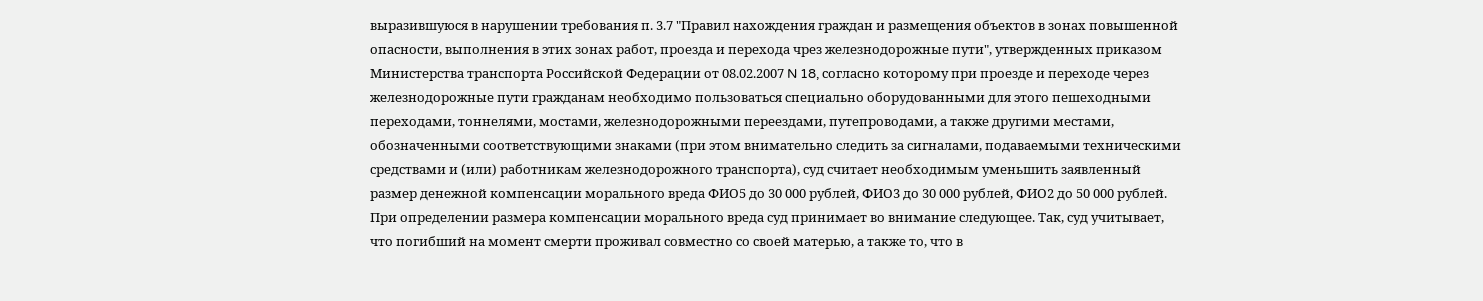выразившуюся в нарушении требования п. 3.7 "Правил нахождения граждан и размещения объектов в зонах повышенной опасности, выполнения в этих зонах работ, проезда и перехода чрез железнодорожные пути", утвержденных приказом Министерства транспорта Российской Федерации от 08.02.2007 N 18, согласно которому при проезде и переходе через железнодорожные пути гражданам необходимо пользоваться специально оборудованными для этого пешеходными переходами, тоннелями, мостами, железнодорожными переездами, путепроводами, а также другими местами, обозначенными соответствующими знаками (при этом внимательно следить за сигналами, подаваемыми техническими средствами и (или) работникам железнодорожного транспорта), суд считает необходимым уменьшить заявленный размер денежной компенсации морального вреда ФИО5 до 30 000 рублей, ФИО3 до 30 000 рублей, ФИО2 до 50 000 рублей. При определении размера компенсации морального вреда суд принимает во внимание следующее. Так, суд учитывает, что погибший на момент смерти проживал совместно со своей матерью, а также то, что в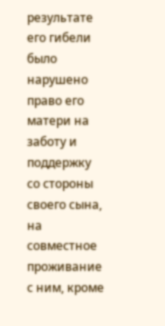результате его гибели было нарушено право его матери на заботу и поддержку со стороны своего сына, на совместное проживание с ним, кроме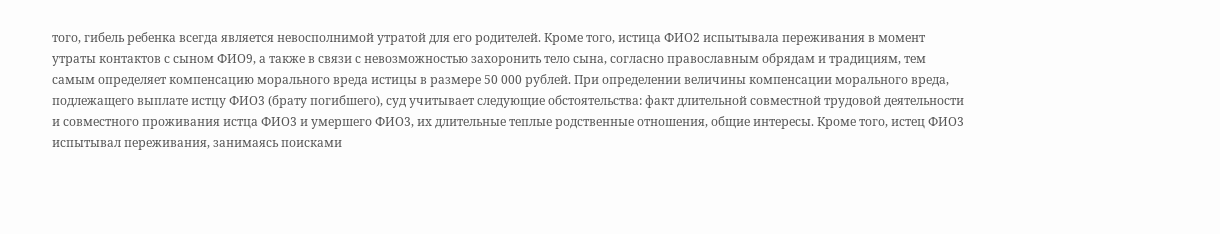того, гибель ребенка всегда является невосполнимой утратой для его родителей. Кроме того, истица ФИО2 испытывала переживания в момент утраты контактов с сыном ФИО9, а также в связи с невозможностью захоронить тело сына, согласно православным обрядам и традициям, тем самым определяет компенсацию морального вреда истицы в размере 50 000 рублей. При определении величины компенсации морального вреда, подлежащего выплате истцу ФИО3 (брату погибшего), суд учитывает следующие обстоятельства: факт длительной совместной трудовой деятельности и совместного проживания истца ФИО3 и умершего ФИО3, их длительные теплые родственные отношения, общие интересы. Кроме того, истец ФИО3 испытывал переживания, занимаясь поисками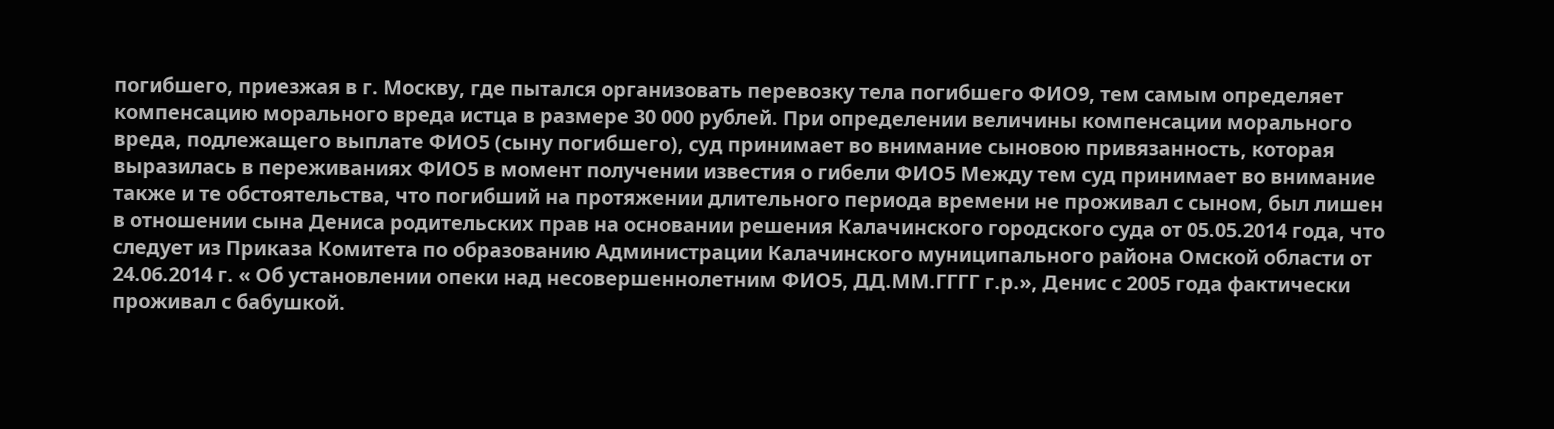погибшего, приезжая в г. Москву, где пытался организовать перевозку тела погибшего ФИО9, тем самым определяет компенсацию морального вреда истца в размере 30 000 рублей. При определении величины компенсации морального вреда, подлежащего выплате ФИО5 (сыну погибшего), суд принимает во внимание сыновою привязанность, которая выразилась в переживаниях ФИО5 в момент получении известия о гибели ФИО5 Между тем суд принимает во внимание также и те обстоятельства, что погибший на протяжении длительного периода времени не проживал с сыном, был лишен в отношении сына Дениса родительских прав на основании решения Калачинского городского суда от 05.05.2014 года, что следует из Приказа Комитета по образованию Администрации Калачинского муниципального района Омской области от 24.06.2014 г. « Об установлении опеки над несовершеннолетним ФИО5, ДД.ММ.ГГГГ г.р.», Денис с 2005 года фактически проживал с бабушкой.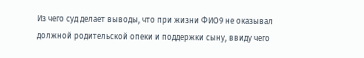Из чего суд делает выводы, что при жизни ФИО9 не оказывал должной родительской опеки и поддержки сыну, ввиду чего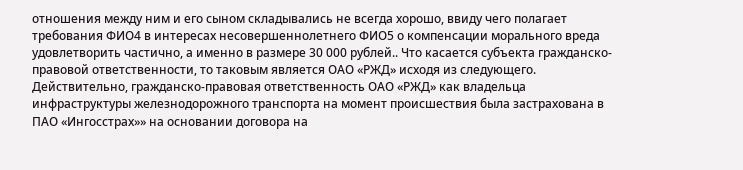отношения между ним и его сыном складывались не всегда хорошо, ввиду чего полагает требования ФИО4 в интересах несовершеннолетнего ФИО5 о компенсации морального вреда удовлетворить частично, а именно в размере 30 000 рублей.. Что касается субъекта гражданско-правовой ответственности, то таковым является ОАО «РЖД» исходя из следующего. Действительно, гражданско-правовая ответственность ОАО «РЖД» как владельца инфраструктуры железнодорожного транспорта на момент происшествия была застрахована в ПАО «Ингосстрах»» на основании договора на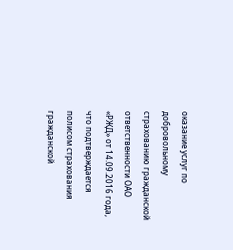оказание услуг по добровольному страхованию гражданской ответственности ОАО «РЖД» от 14.09.2016 года, что подтверждается полисом страхования гражданской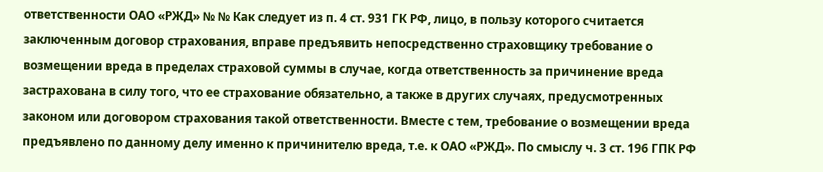ответственности ОАО «РЖД» № № Как следует из п. 4 ст. 931 ГК РФ, лицо, в пользу которого считается заключенным договор страхования, вправе предъявить непосредственно страховщику требование о возмещении вреда в пределах страховой суммы в случае, когда ответственность за причинение вреда застрахована в силу того, что ее страхование обязательно, а также в других случаях, предусмотренных законом или договором страхования такой ответственности. Вместе с тем, требование о возмещении вреда предъявлено по данному делу именно к причинителю вреда, т.е. к ОАО «РЖД». По смыслу ч. 3 ст. 196 ГПК РФ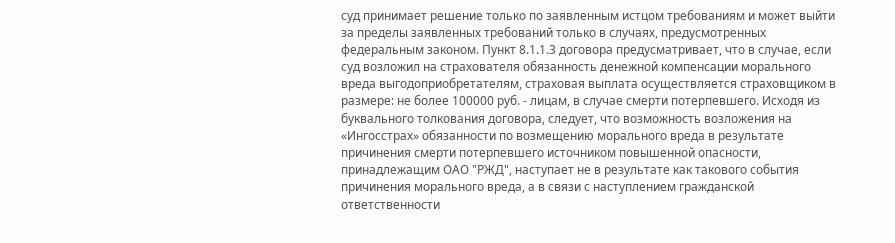суд принимает решение только по заявленным истцом требованиям и может выйти за пределы заявленных требований только в случаях, предусмотренных федеральным законом. Пункт 8.1.1.3 договора предусматривает, что в случае, если суд возложил на страхователя обязанность денежной компенсации морального вреда выгодоприобретателям, страховая выплата осуществляется страховщиком в размере: не более 100000 руб. - лицам, в случае смерти потерпевшего. Исходя из буквального толкования договора, следует, что возможность возложения на «Ингосстрах» обязанности по возмещению морального вреда в результате причинения смерти потерпевшего источником повышенной опасности, принадлежащим ОАО "РЖД", наступает не в результате как такового события причинения морального вреда, а в связи с наступлением гражданской ответственности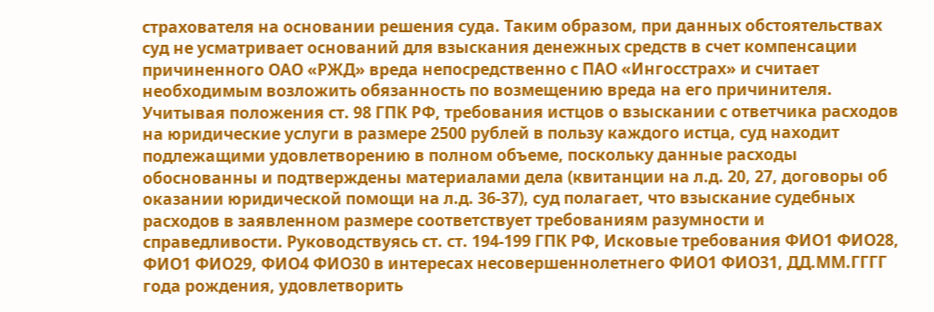страхователя на основании решения суда. Таким образом, при данных обстоятельствах суд не усматривает оснований для взыскания денежных средств в счет компенсации причиненного ОАО «РЖД» вреда непосредственно с ПАО «Ингосстрах» и считает необходимым возложить обязанность по возмещению вреда на его причинителя. Учитывая положения ст. 98 ГПК РФ, требования истцов о взыскании с ответчика расходов на юридические услуги в размере 2500 рублей в пользу каждого истца, суд находит подлежащими удовлетворению в полном объеме, поскольку данные расходы обоснованны и подтверждены материалами дела (квитанции на л.д. 20, 27, договоры об оказании юридической помощи на л.д. 36-37), суд полагает, что взыскание судебных расходов в заявленном размере соответствует требованиям разумности и справедливости. Руководствуясь ст. ст. 194-199 ГПК РФ, Исковые требования ФИО1 ФИО28, ФИО1 ФИО29, ФИО4 ФИО30 в интересах несовершеннолетнего ФИО1 ФИО31, ДД.ММ.ГГГГ года рождения, удовлетворить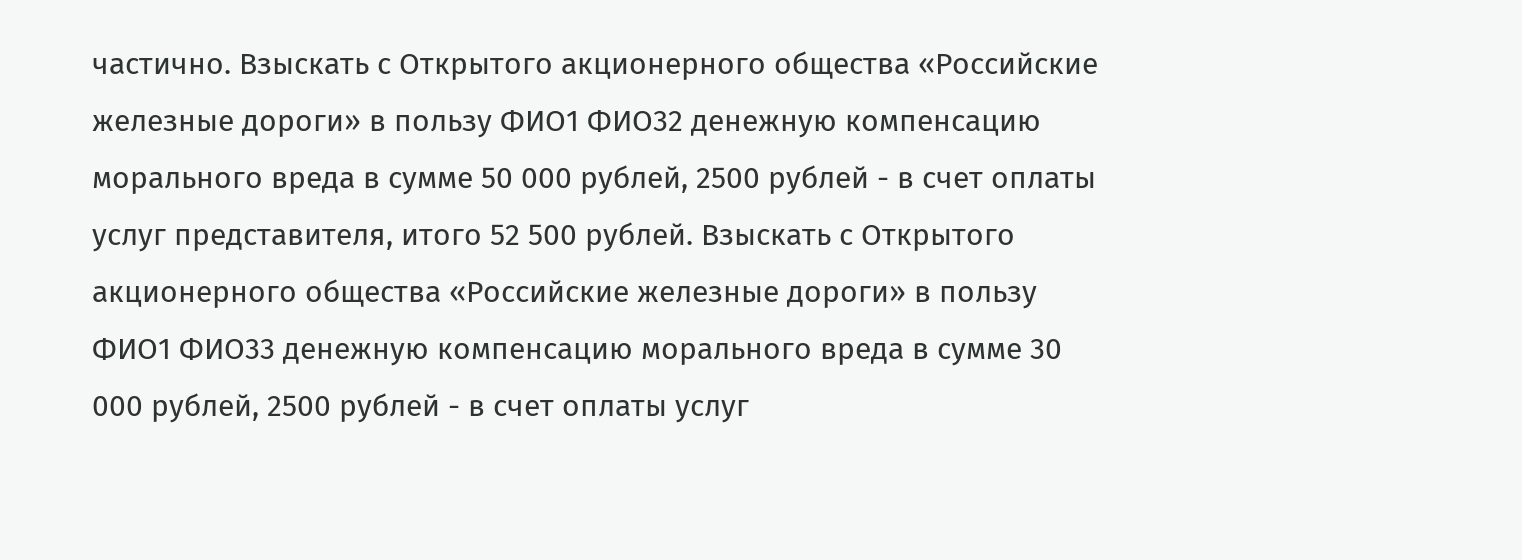частично. Взыскать с Открытого акционерного общества «Российские железные дороги» в пользу ФИО1 ФИО32 денежную компенсацию морального вреда в сумме 50 000 рублей, 2500 рублей - в счет оплаты услуг представителя, итого 52 500 рублей. Взыскать с Открытого акционерного общества «Российские железные дороги» в пользу ФИО1 ФИО33 денежную компенсацию морального вреда в сумме 30 000 рублей, 2500 рублей - в счет оплаты услуг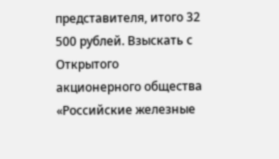представителя, итого 32 500 рублей. Взыскать с Открытого акционерного общества «Российские железные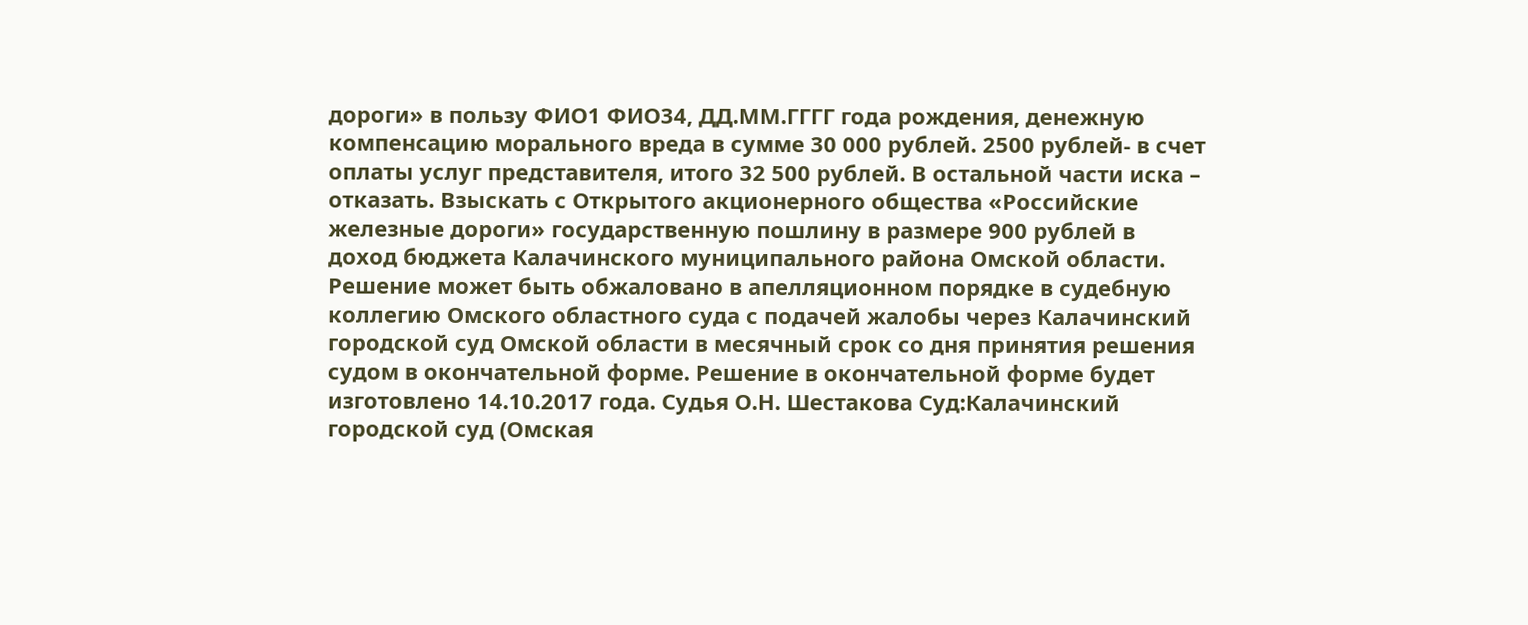дороги» в пользу ФИО1 ФИО34, ДД.ММ.ГГГГ года рождения, денежную компенсацию морального вреда в сумме 30 000 рублей. 2500 рублей- в счет оплаты услуг представителя, итого 32 500 рублей. В остальной части иска – отказать. Взыскать с Открытого акционерного общества «Российские железные дороги» государственную пошлину в размере 900 рублей в доход бюджета Калачинского муниципального района Омской области. Решение может быть обжаловано в апелляционном порядке в судебную коллегию Омского областного суда с подачей жалобы через Калачинский городской суд Омской области в месячный срок со дня принятия решения судом в окончательной форме. Решение в окончательной форме будет изготовлено 14.10.2017 года. Судья О.Н. Шестакова Суд:Калачинский городской суд (Омская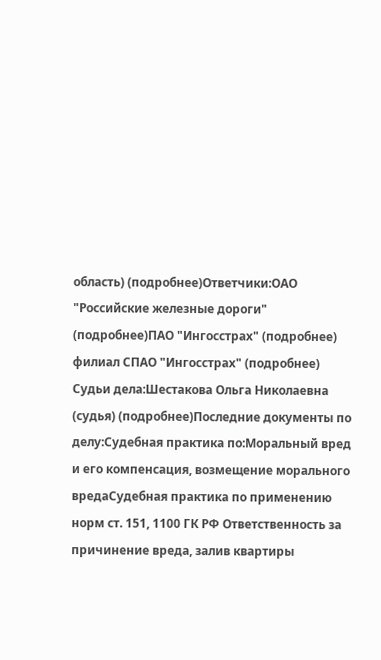область) (подробнее)Ответчики:ОАО "Российские железные дороги" (подробнее)ПАО "Ингосстрах" (подробнее) филиал СПАО "Ингосстрах" (подробнее) Судьи дела:Шестакова Ольга Николаевна (судья) (подробнее)Последние документы по делу:Судебная практика по:Моральный вред и его компенсация, возмещение морального вредаСудебная практика по применению норм ст. 151, 1100 ГК РФ Ответственность за причинение вреда, залив квартиры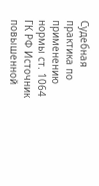Судебная практика по применению нормы ст. 1064 ГК РФ Источник повышенной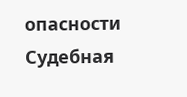опасности Судебная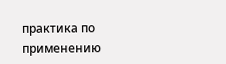практика по применению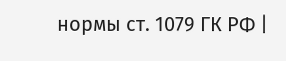нормы ст. 1079 ГК РФ |